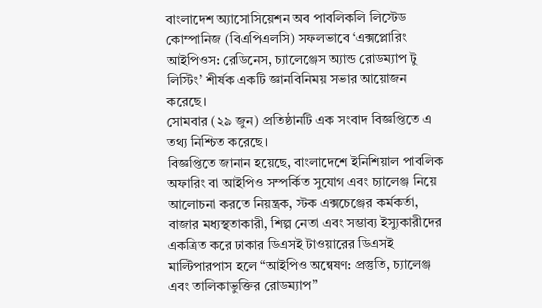বাংলাদেশ অ্যাসোসিয়েশন অব পাবলিকলি লিস্টেড কোম্পানিজ (বিএপিএলসি) সফলভাবে ‘এক্সপ্লোরিং আইপিওস: রেডিনেস, চ্যালেঞ্জেস অ্যান্ড রোডম্যাপ টু লিস্টিং’ শীর্ষক একটি জ্ঞানবিনিময় সভার আয়োজন করেছে।
সোমবার (২৯ জুন) প্রতিষ্ঠানটি এক সংবাদ বিজ্ঞপ্তিতে এ তথ্য নিশ্চিত করেছে।
বিজ্ঞপ্তিতে জানান হয়েছে, বাংলাদেশে ইনিশিয়াল পাবলিক অফারিং বা আইপিও সম্পর্কিত সুযোগ এবং চ্যালেঞ্জ নিয়ে আলোচনা করতে নিয়ন্ত্রক, স্টক এক্সচেঞ্জের কর্মকর্তা, বাজার মধ্যস্থতাকারী, শিল্প নেতা এবং সম্ভাব্য ইস্যুকারীদের একত্রিত করে ঢাকার ডিএসই টাওয়ারের ডিএসই মাল্টিপারপাস হলে “আইপিও অন্বেষণ: প্রস্তুতি, চ্যালেঞ্জ এবং তালিকাভুক্তির রোডম্যাপ”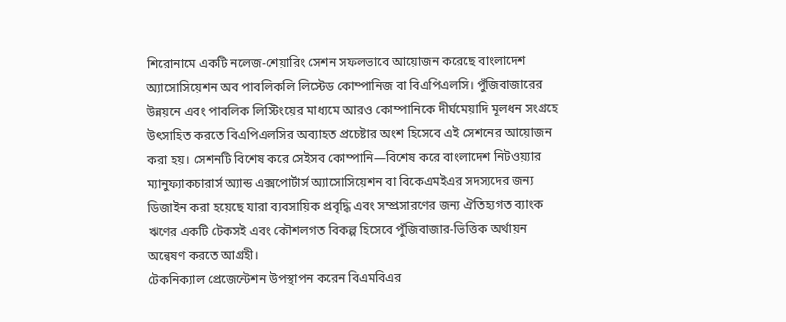শিরোনামে একটি নলেজ-শেয়ারিং সেশন সফলভাবে আয়োজন করেছে বাংলাদেশ অ্যাসোসিয়েশন অব পাবলিকলি লিস্টেড কোম্পানিজ বা বিএপিএলসি। পুঁজিবাজারের উন্নয়নে এবং পাবলিক লিস্টিংয়ের মাধ্যমে আরও কোম্পানিকে দীর্ঘমেয়াদি মূলধন সংগ্রহে উৎসাহিত করতে বিএপিএলসির অব্যাহত প্রচেষ্টার অংশ হিসেবে এই সেশনের আয়োজন করা হয়। সেশনটি বিশেষ করে সেইসব কোম্পানি—বিশেষ করে বাংলাদেশ নিটওয়্যার ম্যানুফ্যাকচারার্স অ্যান্ড এক্সপোর্টার্স অ্যাসোসিয়েশন বা বিকেএমইএর সদস্যদের জন্য ডিজাইন করা হয়েছে যারা ব্যবসায়িক প্রবৃদ্ধি এবং সম্প্রসারণের জন্য ঐতিহ্যগত ব্যাংক ঋণের একটি টেকসই এবং কৌশলগত বিকল্প হিসেবে পুঁজিবাজার-ভিত্তিক অর্থায়ন অন্বেষণ করতে আগ্রহী।
টেকনিক্যাল প্রেজেন্টেশন উপস্থাপন করেন বিএমবিএর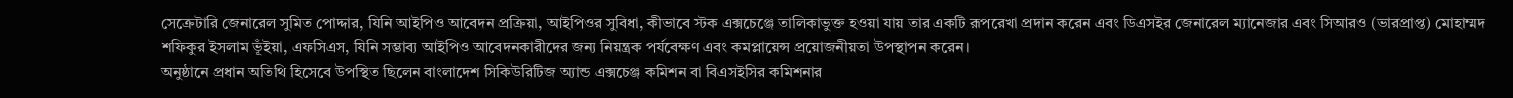সেক্রেটারি জেনারেল সুমিত পোদ্দার, যিনি আইপিও আবেদন প্রক্রিয়া, আইপিওর সুবিধা, কীভাবে স্টক এক্সচেঞ্জে তালিকাভুক্ত হওয়া যায় তার একটি রূপরেখা প্রদান করেন এবং ডিএসইর জেনারেল ম্যানেজার এবং সিআরও (ভারপ্রাপ্ত) মোহাম্মদ শফিকুর ইসলাম ভূঁইয়া, এফসিএস, যিনি সম্ভাব্য আইপিও আবেদনকারীদের জন্য নিয়ন্ত্রক পর্যবেক্ষণ এবং কমপ্লায়েন্স প্রয়োজনীয়তা উপস্থাপন করেন।
অনুষ্ঠানে প্রধান অতিথি হিসেবে উপস্থিত ছিলেন বাংলাদেশ সিকিউরিটিজ অ্যান্ড এক্সচেঞ্জ কমিশন বা বিএসইসির কমিশনার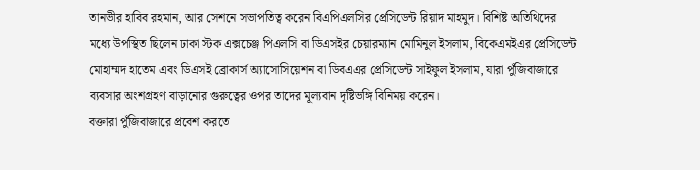তানভীর হাবিব রহমান, আর সেশনে সভাপতিত্ব করেন বিএপিএলসির প্রেসিডেন্ট রিয়াদ মাহমুদ। বিশিষ্ট অতিথিদের মধ্যে উপস্থিত ছিলেন ঢাকা স্টক এক্সচেঞ্জ পিএলসি বা ডিএসইর চেয়ারম্যান মোমিনুল ইসলাম, বিকেএমইএর প্রেসিডেন্ট মোহাম্মদ হাতেম এবং ডিএসই ব্রোকার্স অ্যাসোসিয়েশন বা ডিবএএর প্রেসিডেন্ট সাইফুল ইসলাম, যারা পুঁজিবাজারে ব্যবসার অংশগ্রহণ বাড়ানোর গুরুত্বের ওপর তাদের মূল্যবান দৃষ্টিভঙ্গি বিনিময় করেন।
বক্তারা পুঁজিবাজারে প্রবেশ করতে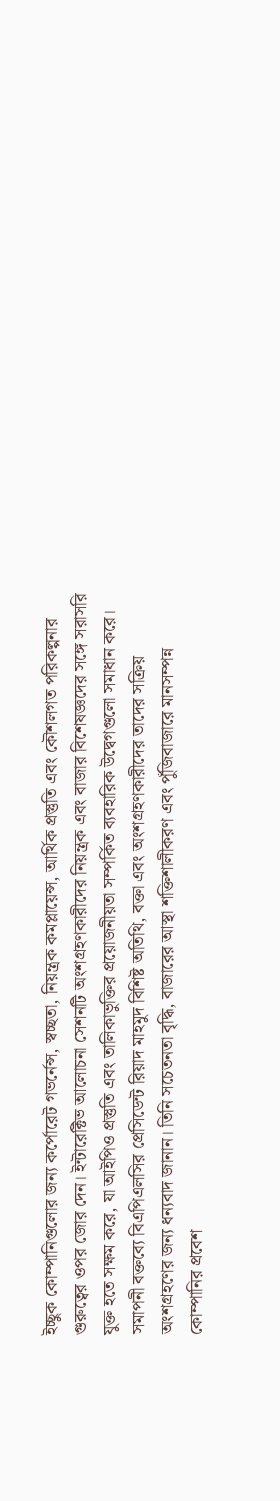ইচ্ছুক কোম্পানিগুলোর জন্য কর্পোরেট গভর্নেন্স, স্বচ্ছতা, নিয়ন্ত্রক কমপ্লায়েন্স, আর্থিক প্রস্তুতি এবং কৌশলগত পরিকল্পনার গুরুত্বের ওপর জোর দেন। ইন্টারেক্টিভ আলোচনা সেশনটি অংশগ্রহণকারীদের নিয়ন্ত্রক এবং বাজার বিশেষজ্ঞদের সঙ্গে সরাসরি যুক্ত হতে সক্ষম করে, যা আইপিও প্রস্তুতি এবং তালিকাভুক্তির প্রয়োজনীয়তা সম্পর্কিত ব্যবহারিক উদ্বেগগুলো সমাধান করে।
সমাপনী বক্তব্যে বিএপিএলসির প্রেসিডেন্ট রিয়াদ মাহমুদ বিশিষ্ট অতিথি, বক্তা এবং অংশগ্রহণকারীদের তাদের সক্রিয় অংশগ্রহণের জন্য ধন্যবাদ জানান। তিনি সচেতনতা বৃদ্ধি, বাজারের আস্থা শক্তিশালীকরণ এবং পুঁজিবাজারে মানসম্পন্ন কোম্পানির প্রবেশ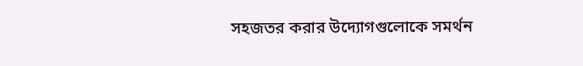সহজতর করার উদ্যোগগুলোকে সমর্থন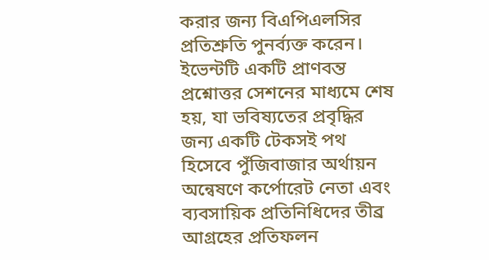করার জন্য বিএপিএলসির প্রতিশ্রুতি পুনর্ব্যক্ত করেন। ইভেন্টটি একটি প্রাণবন্ত প্রশ্নোত্তর সেশনের মাধ্যমে শেষ হয়, যা ভবিষ্যতের প্রবৃদ্ধির জন্য একটি টেকসই পথ হিসেবে পুঁজিবাজার অর্থায়ন অন্বেষণে কর্পোরেট নেতা এবং ব্যবসায়িক প্রতিনিধিদের তীব্র আগ্রহের প্রতিফলন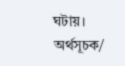ঘটায়।
অর্থসূচক/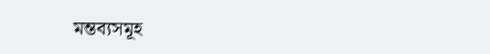মন্তব্যসমূহ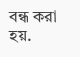বন্ধ করা হয়.